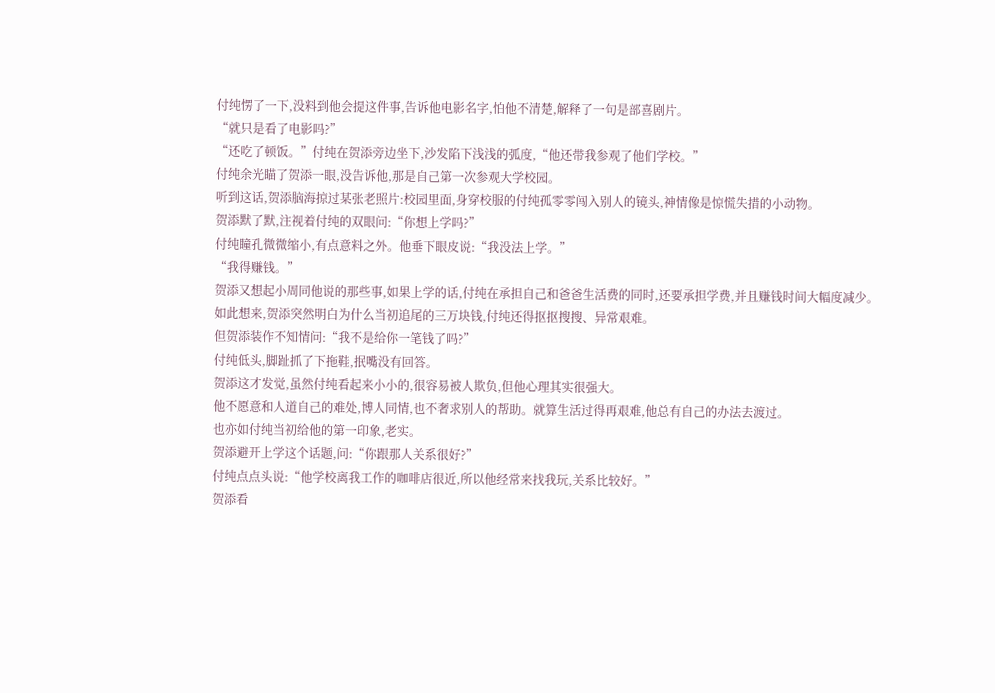付纯愣了一下,没料到他会提这件事,告诉他电影名字,怕他不清楚,解释了一句是部喜剧片。
“就只是看了电影吗?”
“还吃了顿饭。”付纯在贺添旁边坐下,沙发陷下浅浅的弧度,“他还带我参观了他们学校。”
付纯余光瞄了贺添一眼,没告诉他,那是自己第一次参观大学校园。
听到这话,贺添脑海掠过某张老照片:校园里面,身穿校服的付纯孤零零闯入别人的镜头,神情像是惊慌失措的小动物。
贺添默了默,注视着付纯的双眼问:“你想上学吗?”
付纯瞳孔微微缩小,有点意料之外。他垂下眼皮说:“我没法上学。”
“我得赚钱。”
贺添又想起小周同他说的那些事,如果上学的话,付纯在承担自己和爸爸生活费的同时,还要承担学费,并且赚钱时间大幅度减少。
如此想来,贺添突然明白为什么当初追尾的三万块钱,付纯还得抠抠搜搜、异常艰难。
但贺添装作不知情问:“我不是给你一笔钱了吗?”
付纯低头,脚趾抓了下拖鞋,抿嘴没有回答。
贺添这才发觉,虽然付纯看起来小小的,很容易被人欺负,但他心理其实很强大。
他不愿意和人道自己的难处,博人同情,也不奢求别人的帮助。就算生活过得再艰难,他总有自己的办法去渡过。
也亦如付纯当初给他的第一印象,老实。
贺添避开上学这个话题,问:“你跟那人关系很好?”
付纯点点头说:“他学校离我工作的咖啡店很近,所以他经常来找我玩,关系比较好。”
贺添看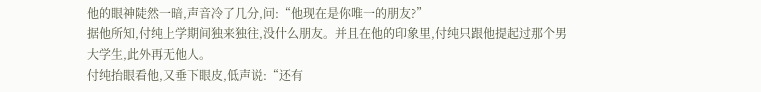他的眼神陡然一暗,声音冷了几分,问:“他现在是你唯一的朋友?”
据他所知,付纯上学期间独来独往,没什么朋友。并且在他的印象里,付纯只跟他提起过那个男大学生,此外再无他人。
付纯抬眼看他,又垂下眼皮,低声说:“还有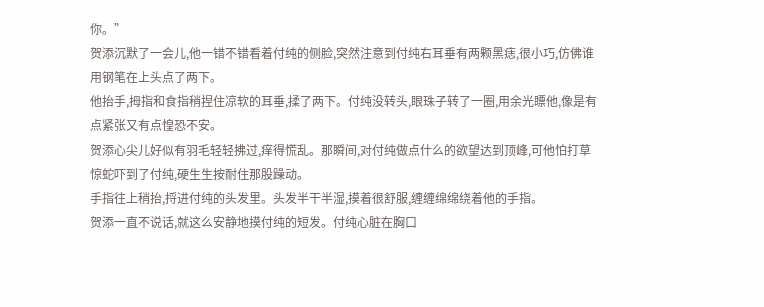你。”
贺添沉默了一会儿,他一错不错看着付纯的侧脸,突然注意到付纯右耳垂有两颗黑痣,很小巧,仿佛谁用钢笔在上头点了两下。
他抬手,拇指和食指稍捏住凉软的耳垂,揉了两下。付纯没转头,眼珠子转了一圈,用余光瞟他,像是有点紧张又有点惶恐不安。
贺添心尖儿好似有羽毛轻轻拂过,痒得慌乱。那瞬间,对付纯做点什么的欲望达到顶峰,可他怕打草惊蛇吓到了付纯,硬生生按耐住那股躁动。
手指往上稍抬,捋进付纯的头发里。头发半干半湿,摸着很舒服,缠缠绵绵绕着他的手指。
贺添一直不说话,就这么安静地摸付纯的短发。付纯心脏在胸口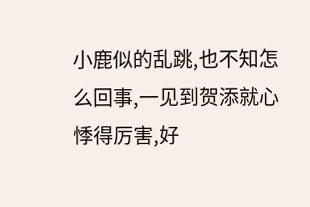小鹿似的乱跳,也不知怎么回事,一见到贺添就心悸得厉害,好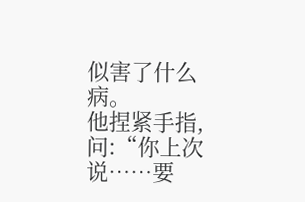似害了什么病。
他捏紧手指,问:“你上次说……要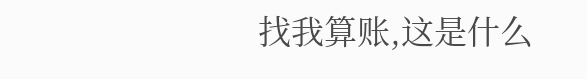找我算账,这是什么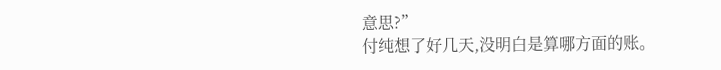意思?”
付纯想了好几天,没明白是算哪方面的账。